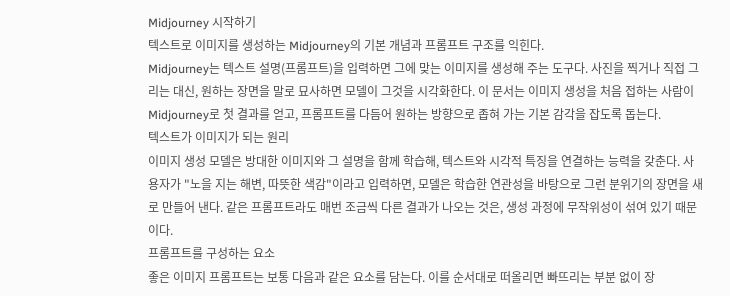Midjourney 시작하기
텍스트로 이미지를 생성하는 Midjourney의 기본 개념과 프롬프트 구조를 익힌다.
Midjourney는 텍스트 설명(프롬프트)을 입력하면 그에 맞는 이미지를 생성해 주는 도구다. 사진을 찍거나 직접 그리는 대신, 원하는 장면을 말로 묘사하면 모델이 그것을 시각화한다. 이 문서는 이미지 생성을 처음 접하는 사람이 Midjourney로 첫 결과를 얻고, 프롬프트를 다듬어 원하는 방향으로 좁혀 가는 기본 감각을 잡도록 돕는다.
텍스트가 이미지가 되는 원리
이미지 생성 모델은 방대한 이미지와 그 설명을 함께 학습해, 텍스트와 시각적 특징을 연결하는 능력을 갖춘다. 사용자가 "노을 지는 해변, 따뜻한 색감"이라고 입력하면, 모델은 학습한 연관성을 바탕으로 그런 분위기의 장면을 새로 만들어 낸다. 같은 프롬프트라도 매번 조금씩 다른 결과가 나오는 것은, 생성 과정에 무작위성이 섞여 있기 때문이다.
프롬프트를 구성하는 요소
좋은 이미지 프롬프트는 보통 다음과 같은 요소를 담는다. 이를 순서대로 떠올리면 빠뜨리는 부분 없이 장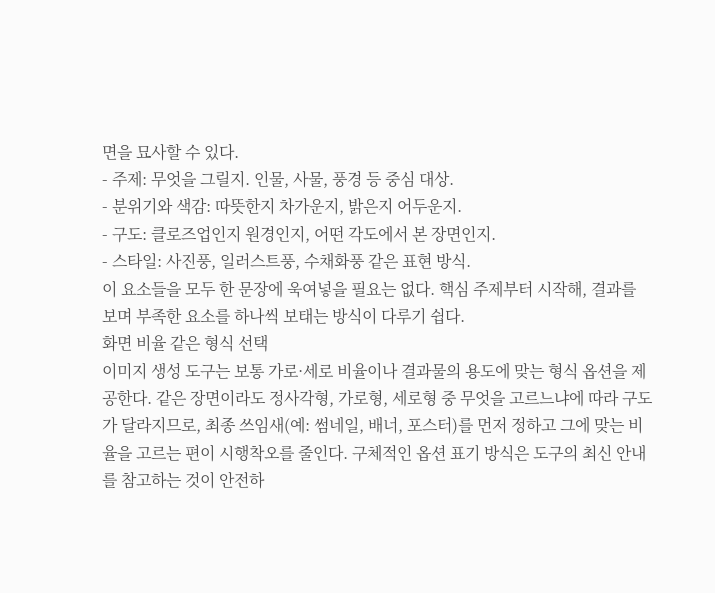면을 묘사할 수 있다.
- 주제: 무엇을 그릴지. 인물, 사물, 풍경 등 중심 대상.
- 분위기와 색감: 따뜻한지 차가운지, 밝은지 어두운지.
- 구도: 클로즈업인지 원경인지, 어떤 각도에서 본 장면인지.
- 스타일: 사진풍, 일러스트풍, 수채화풍 같은 표현 방식.
이 요소들을 모두 한 문장에 욱여넣을 필요는 없다. 핵심 주제부터 시작해, 결과를 보며 부족한 요소를 하나씩 보태는 방식이 다루기 쉽다.
화면 비율 같은 형식 선택
이미지 생성 도구는 보통 가로·세로 비율이나 결과물의 용도에 맞는 형식 옵션을 제공한다. 같은 장면이라도 정사각형, 가로형, 세로형 중 무엇을 고르느냐에 따라 구도가 달라지므로, 최종 쓰임새(예: 썸네일, 배너, 포스터)를 먼저 정하고 그에 맞는 비율을 고르는 편이 시행착오를 줄인다. 구체적인 옵션 표기 방식은 도구의 최신 안내를 참고하는 것이 안전하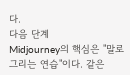다.
다음 단계
Midjourney의 핵심은 "말로 그리는 연습"이다. 같은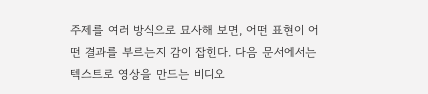주제를 여러 방식으로 묘사해 보면, 어떤 표현이 어떤 결과를 부르는지 감이 잡힌다. 다음 문서에서는 텍스트로 영상을 만드는 비디오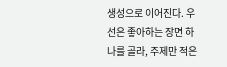생성으로 이어진다. 우선은 좋아하는 장면 하나를 골라, 주제만 적은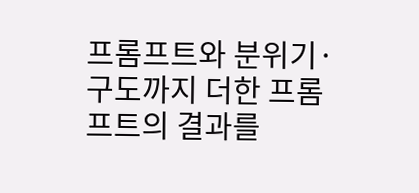프롬프트와 분위기·구도까지 더한 프롬프트의 결과를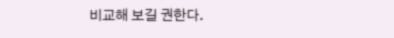비교해 보길 권한다.